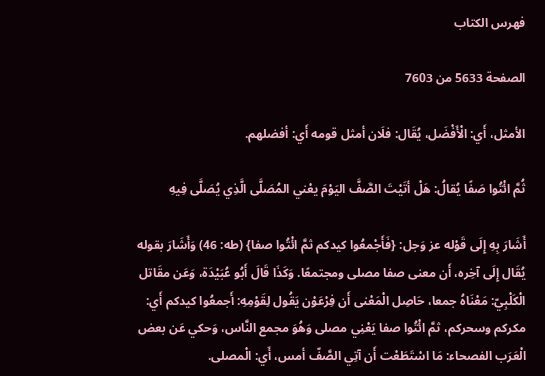فهرس الكتاب

الصفحة 5633 من 7603

الأمثل، أَي: الْأَفْضَل، يُقَال: فلَان أمثل قومه أَي: أفضلهم.

ثُمَّ ائْتُوا صَفًا يُقالُ: هَلْ أتَيْتَ الصَّفَّ اليَوْمَ يعْني المُصَلَّى الَّذِي يُصَلَّى فِيهِ

أَشَارَ بِهِ إِلَى قَوْله عز وَجل: {فَأَجْمعُوا كيدكم ثمَّ ائْتُوا صفا} (طه: 46) وَأَشَارَ بقوله يُقَال إِلَى آخِره، أَن معنى صفا مصلى ومجتمعًا. وَكَذَا قَالَ أَبُو عُبَيْدَة، وَعَن مقَاتل الْكَلْبِيّ: مَعْنَاهُ جمعا، حَاصِل الْمَعْنى أَن فِرْعَوْن يَقُول لِقَوْمِهِ: أَجمعُوا كيدكم أَي: مكركم وسحركم، ثمَّ ائْتُوا صفا يَعْنِي مصلى وَهُوَ مجمع النَّاس، وَحكي عَن بعض الْعَرَب الفصحاء: مَا اسْتَطَعْت أَن آتِي الصَّفّ أمس، أَي: الْمصلى.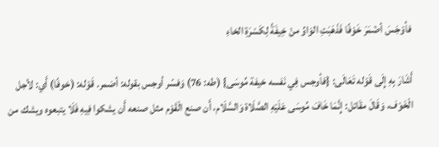فأوْجَسَ أضْمَرَ خَوْفًا فَذَهَبَتِ الوَاوُ منْ خِيفَةً لِكَسْرَةِ الخاءِ

أَشَارَ بِهِ إِلَى قَوْله تَعَالَى: {فأوجس فِي نَفسه خيفة مُوسَى} (طه: 76) وَفسّر أوجس بقوله: أضمر. قَوْله: (خوفًا) أَي: لأجل الْخَوْف، وَقَالَ مقَاتل: إِنَّمَا خَافَ مُوسَى عَلَيْهِ الصَّلَاة وَالسَّلَام، أَن صنع الْقَوْم مثل صنعه أَن يشكوا فِيهِ فَلَا يتبعوه ويشك من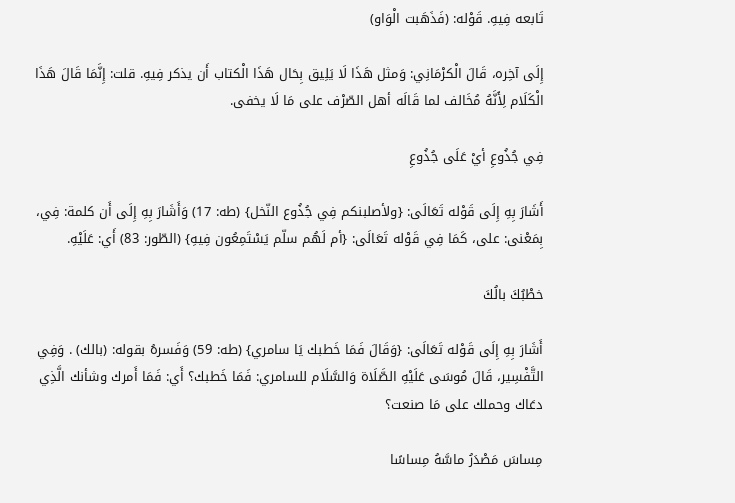تَابعه فِيهِ. قَوْله: (فَذَهَبت الْوَاو)

إِلَى آخِره، قَالَ الْكرْمَانِي: وَمثل هَذَا لَا يَلِيق بِحَال هَذَا الْكتاب أَن يذكر فِيهِ. قلت: إِنَّمَا قَالَ هَذَا الْكَلَام لِأَنَّهُ مُخَالف لما قَالَه أهل الصّرْف على مَا لَا يخفى.

فِي جُذُوعِ أيْ عَلَى جُذُوعِ

أَشَارَ بِهِ إِلَى قَوْله تَعَالَى: {ولأصلبنكم فِي جُذُوع النّخل} (طه: 17) وَأَشَارَ بِهِ إِلَى أَن كلمة: فِي، بِمَعْنى: على، كَمَا فِي قَوْله تَعَالَى: {أم لَهُم سلّم يَسْتَمِعُون فِيهِ} (الطّور: 83) أَي: عَلَيْهِ.

خطْبُكَ بالُكَ

أَشَارَ بِهِ إِلَى قَوْله تَعَالَى: {وَقَالَ فَمَا خَطبك يَا سامري} (طه: 59) وَفَسرهُ بقوله: (بالك) . وَفِي التَّفْسِير، قَالَ مُوسَى عَلَيْهِ الصَّلَاة وَالسَّلَام للسامري: فَمَا خَطبك؟ أَي: فَمَا أَمرك وشأنك الَّذِي دعَاك وحملك على مَا صنعت؟

مِساسَ مَصْدَرُ ماسَّهُ مِساسًا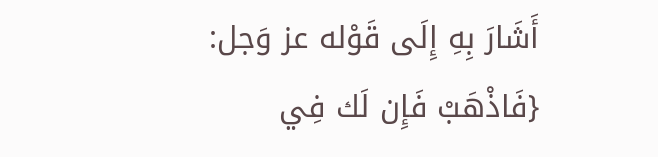أَشَارَ بِهِ إِلَى قَوْله عز وَجل: {فَاذْهَبْ فَإِن لَك فِي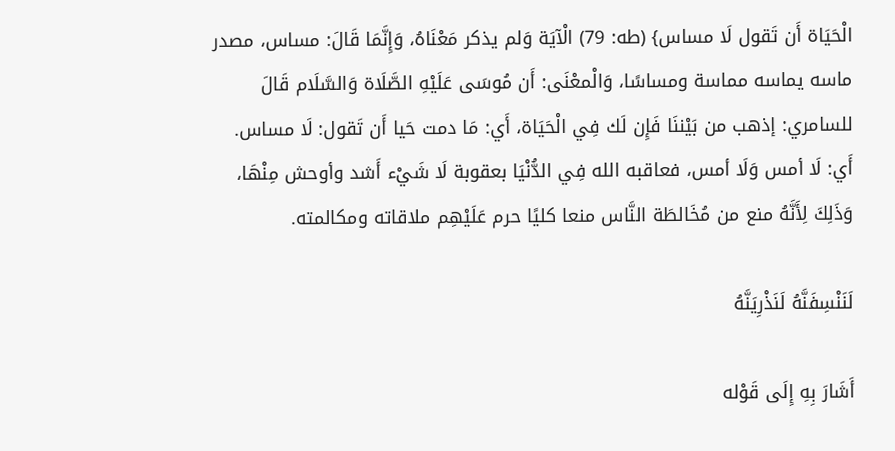الْحَيَاة أَن تَقول لَا مساس} (طه: 79) الْآيَة وَلم يذكر مَعْنَاهُ، وَإِنَّمَا قَالَ: مساس، مصدر ماسه يماسه مماسة ومساسًا، وَالْمعْنَى: أَن مُوسَى عَلَيْهِ الصَّلَاة وَالسَّلَام قَالَ للسامري: إذهب من بَيْننَا فَإِن لَك فِي الْحَيَاة، أَي: مَا دمت حَيا أَن تَقول: لَا مساس. أَي: لَا أمس وَلَا أمس، فعاقبه الله فِي الدُّنْيَا بعقوبة لَا شَيْء أَشد وأوحش مِنْهَا، وَذَلِكَ لِأَنَّهُ منع من مُخَالطَة النَّاس منعا كليًا حرم عَلَيْهِم ملاقاته ومكالمته.

لَنَنْسِفَنَّهُ لَنَذْرِيَنَّهُ

أَشَارَ بِهِ إِلَى قَوْله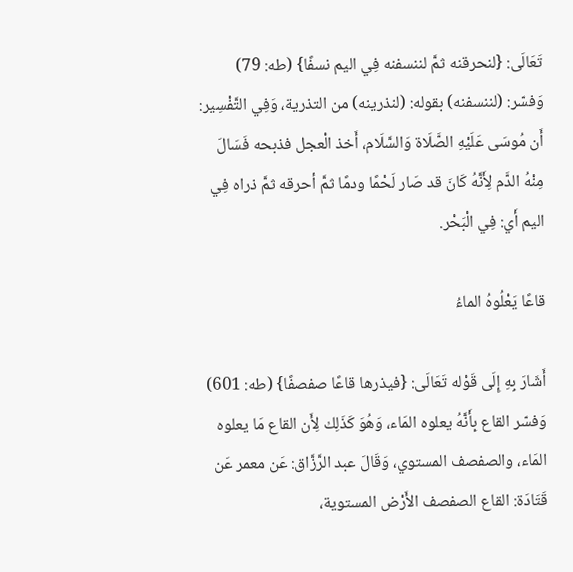تَعَالَى: {لنحرقنه ثمَّ لننسفنه فِي اليم نسفًا} (طه: 79) وَفسّر: (لننسفنه) بقوله: (لنذرينه) من التذرية، وَفِي التَّفْسِير: أَن مُوسَى عَلَيْهِ الصَّلَاة وَالسَّلَام، أَخذ الْعجل فذبحه فَسَالَ مِنْهُ الدَّم لِأَنَّهُ كَانَ قد صَار لَحْمًا ودمًا ثمَّ أحرقه ثمَّ ذراه فِي اليم أَي: فِي الْبَحْر.

قاعًا يَعْلُوهُ الماءُ

أَشَارَ بِهِ إِلَى قَوْله تَعَالَى: {فيذرها قاعًا صفصفًا} (طه: 601) وَفسّر القاع بِأَنَّهُ يعلوه المَاء، وَهُوَ كَذَلِك لِأَن القاع مَا يعلوه المَاء، والصفصف المستوي، وَقَالَ عبد الرَّزَّاق: عَن معمر عَن قَتَادَة: القاع الصفصف الأَرْض المستوية،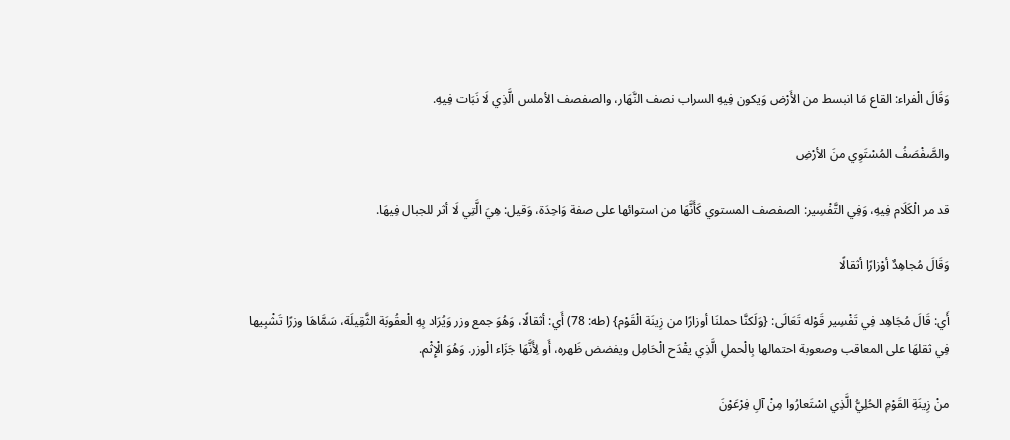وَقَالَ الْفراء: القاع مَا انبسط من الأَرْض وَيكون فِيهِ السراب نصف النَّهَار، والصفصف الأملس الَّذِي لَا نَبَات فِيهِ.

والصَّفْصَفُ المُسْتَوِي منَ الأرْضِ

قد مر الْكَلَام فِيهِ، وَفِي التَّفْسِير: الصفصف المستوي كَأَنَّهَا من استوائها على صفة وَاحِدَة، وَقيل: هِيَ الَّتِي لَا أثر للجبال فِيهَا.

وَقَالَ مُجاهِدٌ أوْزارًا أثقالًا

أَي: قَالَ مُجَاهِد فِي تَفْسِير قَوْله تَعَالَى: {وَلَكنَّا حملنَا أوزارًا من زِينَة الْقَوْم} (طه: 78) أَي: أثقالًا، وَهُوَ جمع وزر وَيُرَاد بِهِ الْعقُوبَة الثَّقِيلَة، سَمَّاهَا وزرًا تَشْبِيها فِي ثقلهَا على المعاقب وصعوبة احتمالها بِالْحملِ الَّذِي يقْدَح الْحَامِل ويفضض ظَهره، أَو لِأَنَّهَا جَزَاء الْوزر. وَهُوَ الْإِثْم.

منْ زِينَةِ القَوْمِ الحُلِيُّ الَّذِي اسْتَعارُوا مِنْ آلِ فِرْعَوْنَ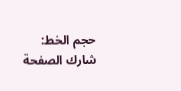حجم الخط:
شارك الصفحة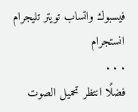فيسبوك واتساب تويتر تليجرام انستجرام
. . .
فضلًا انتظر تحميل الصوت